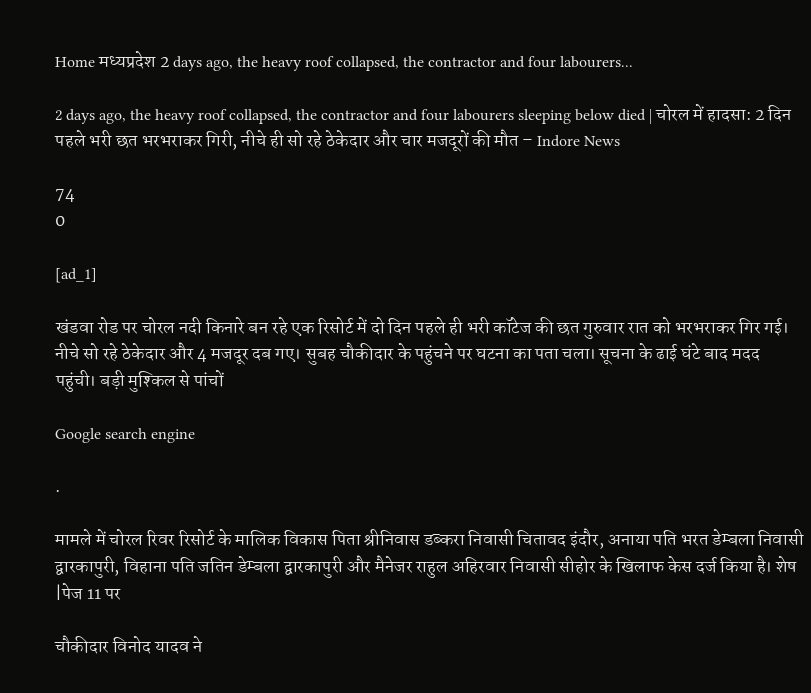Home मध्यप्रदेश 2 days ago, the heavy roof collapsed, the contractor and four labourers...

2 days ago, the heavy roof collapsed, the contractor and four labourers sleeping below died | चोरल में हादसा: 2 दिन पहले भरी छत भरभराकर गिरी, नीचे ही सो रहे ठेकेदार और चार मजदूरों की मौत – Indore News

74
0

[ad_1]

खंडवा रोड पर चोरल नदी किनारे बन रहे एक रिसोर्ट में दो दिन पहले ही भरी कॉटेज की छत गुरुवार रात को भरभराकर गिर गई। नीचे सो रहे ठेकेदार और 4 मजदूर दब गए। सुबह चौकीदार के पहुंचने पर घटना का पता चला। सूचना के ढाई घंटे बाद मदद पहुंची। बड़ी मुश्किल से पांचों

Google search engine

.

मामले में चोरल रिवर रिसोर्ट के मालिक विकास पिता श्रीनिवास डब्करा निवासी चितावद इंदौर, अनाया पति भरत डेम्बला निवासी द्वारकापुरी, विहाना पति जतिन डेम्बला द्वारकापुरी और मैनेजर राहुल अहिरवार निवासी सीहोर के खिलाफ केस दर्ज किया है। शेष |पेज 11 पर

चौकीदार विनोद यादव ने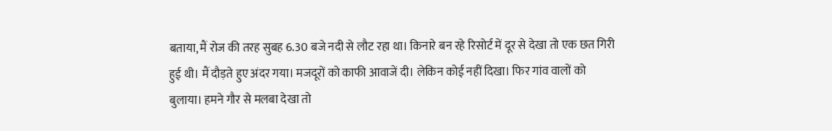बताया, मैं रोज की तरह सुबह 6.30 बजे नदी से लौट रहा था। किनारे बन रहे रिसोर्ट में दूर से देखा तो एक छत गिरी हुई थी। मैं दौड़ते हुए अंदर गया। मजदूरों को काफी आवाजें दी। लेकिन कोई नहीं दिखा। फिर गांव वालों को बुलाया। हमने गौर से मलबा देखा तो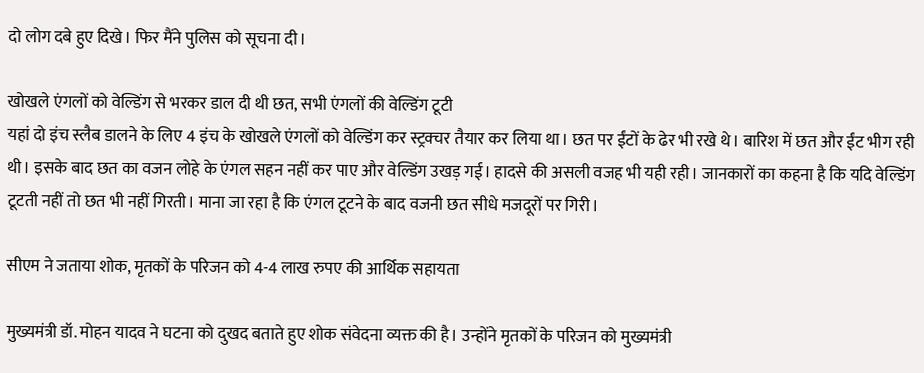दो लोग दबे हुए दिखे। फिर मैंने पुलिस को सूचना दी।

खोखले एंगलों को वेल्डिंग से भरकर डाल दी थी छत, सभी एंगलों की वेल्डिंग टूटी
यहां दो इंच स्लैब डालने के लिए 4 इंच के खोखले एंगलों को वेल्डिंग कर स्ट्रक्चर तैयार कर लिया था। छत पर ईंटों के ढेर भी रखे थे। बारिश में छत और ईंट भीग रही थी। इसके बाद छत का वजन लोहे के एंगल सहन नहीं कर पाए और वेल्डिंग उखड़ गई। हादसे की असली वजह भी यही रही। जानकारों का कहना है कि यदि वेल्डिंग टूटती नहीं तो छत भी नहीं गिरती। माना जा रहा है कि एंगल टूटने के बाद वजनी छत सीधे मजदूरों पर गिरी।

सीएम ने जताया शोक, मृतकों के परिजन को 4-4 लाख रुपए की आर्थिक सहायता

मुख्यमंत्री डॉ. मोहन यादव ने घटना को दुखद बताते हुए शोक संवेदना व्यक्त की है। उन्होंने मृतकों के परिजन को मुख्यमंत्री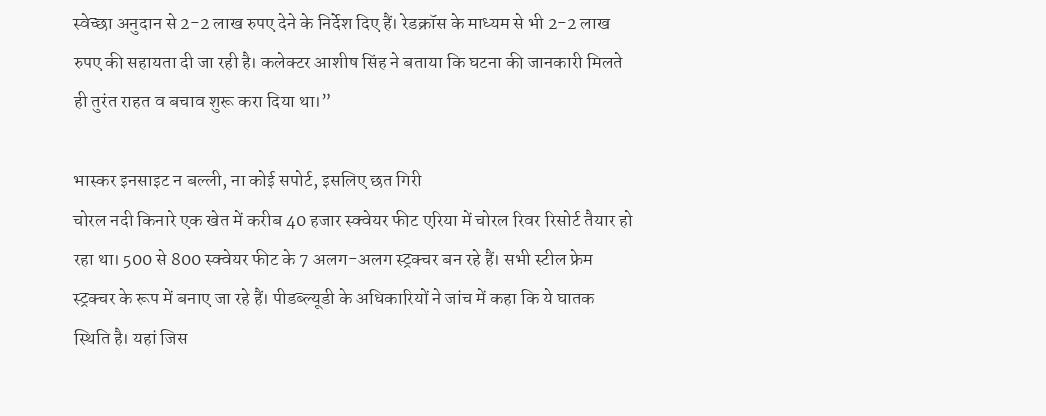स्वेच्छा अनुदान से 2-2 लाख रुपए देने के निर्देश दिए हैं। रेडक्रॉस के माध्यम से भी 2-2 लाख रुपए की सहायता दी जा रही है। कलेक्टर आशीष सिंह ने बताया कि घटना की जानकारी मिलते ही तुरंत राहत व बचाव शुरू करा दिया था।”

भास्कर इनसाइट न बल्ली, ना कोई सपोर्ट, इसलिए छत गिरी
चोरल नदी किनारे एक खेत में करीब 40 हजार स्क्वेयर फीट एरिया में चोरल रिवर रिसोर्ट तैयार हो रहा था। 500 से 800 स्क्वेयर फीट के 7 अलग-अलग स्ट्रक्चर बन रहे हैं। सभी स्टील फ्रेम स्ट्रक्चर के रूप में बनाए जा रहे हैं। पीडब्ल्यूडी के अधिकारियों ने जांच में कहा कि ये घातक स्थिति है। यहां जिस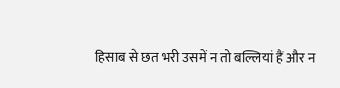हिसाब से छत भरी उसमें न तो बल्लियां हैं और न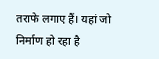तराफे लगाए हैं। यहां जो निर्माण हो रहा है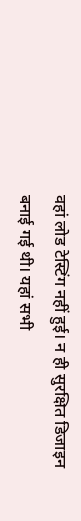वहां लोड टेस्टिंग नहीं हुई। न ही सुरक्षित डिजाइन बनाई गई थी। यहां सभी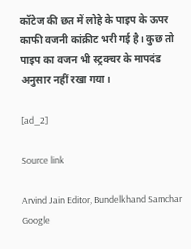कॉटेज की छत में लोहे के पाइप के ऊपर काफी वजनी कांक्रीट भरी गई है। कुछ तो पाइप का वजन भी स्ट्रक्चर के मापदंड अनुसार नहीं रखा गया।

[ad_2]

Source link

Arvind Jain Editor, Bundelkhand Samchar
Google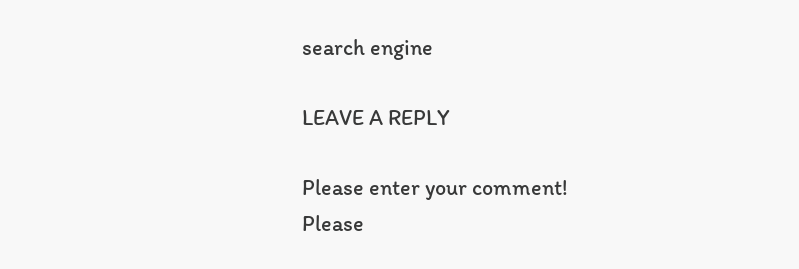search engine

LEAVE A REPLY

Please enter your comment!
Please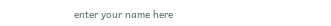enter your name here